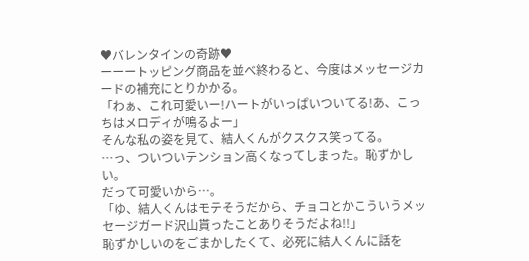♥バレンタインの奇跡♥
ーーートッピング商品を並べ終わると、今度はメッセージカードの補充にとりかかる。
「わぁ、これ可愛いー!ハートがいっぱいついてる!あ、こっちはメロディが鳴るよー」
そんな私の姿を見て、結人くんがクスクス笑ってる。
…っ、ついついテンション高くなってしまった。恥ずかしい。
だって可愛いから…。
「ゆ、結人くんはモテそうだから、チョコとかこういうメッセージガード沢山貰ったことありそうだよね!!」
恥ずかしいのをごまかしたくて、必死に結人くんに話を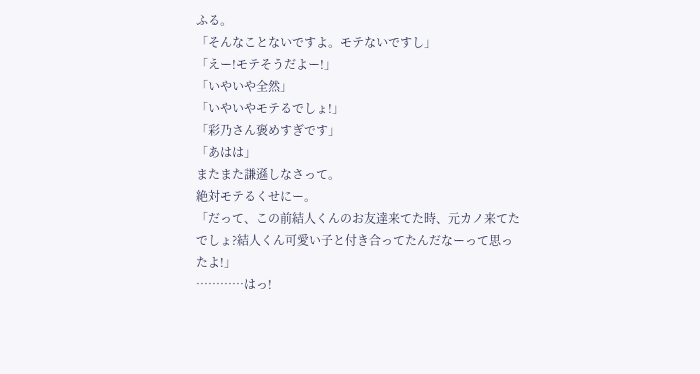ふる。
「そんなことないですよ。モテないですし」
「えー!モテそうだよー!」
「いやいや全然」
「いやいやモテるでしょ!」
「彩乃さん褒めすぎです」
「あはは」
またまた謙遜しなさって。
絶対モテるくせにー。
「だって、この前結人くんのお友達来てた時、元カノ来てたでしょ?結人くん可愛い子と付き合ってたんだなーって思ったよ!」
…………はっ!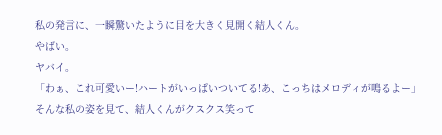私の発言に、一瞬驚いたように目を大きく見開く結人くん。
やばい。
ヤバイ。
「わぁ、これ可愛いー!ハートがいっぱいついてる!あ、こっちはメロディが鳴るよー」
そんな私の姿を見て、結人くんがクスクス笑って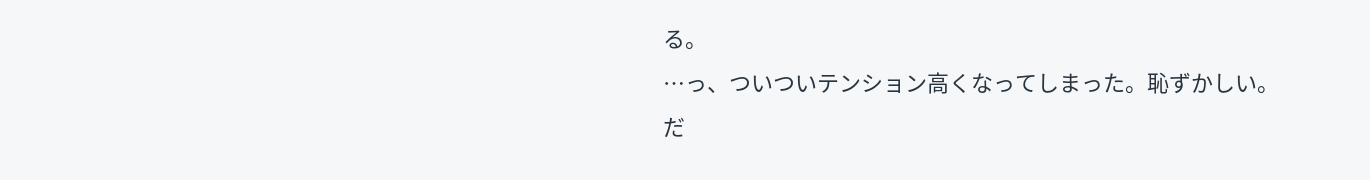る。
…っ、ついついテンション高くなってしまった。恥ずかしい。
だ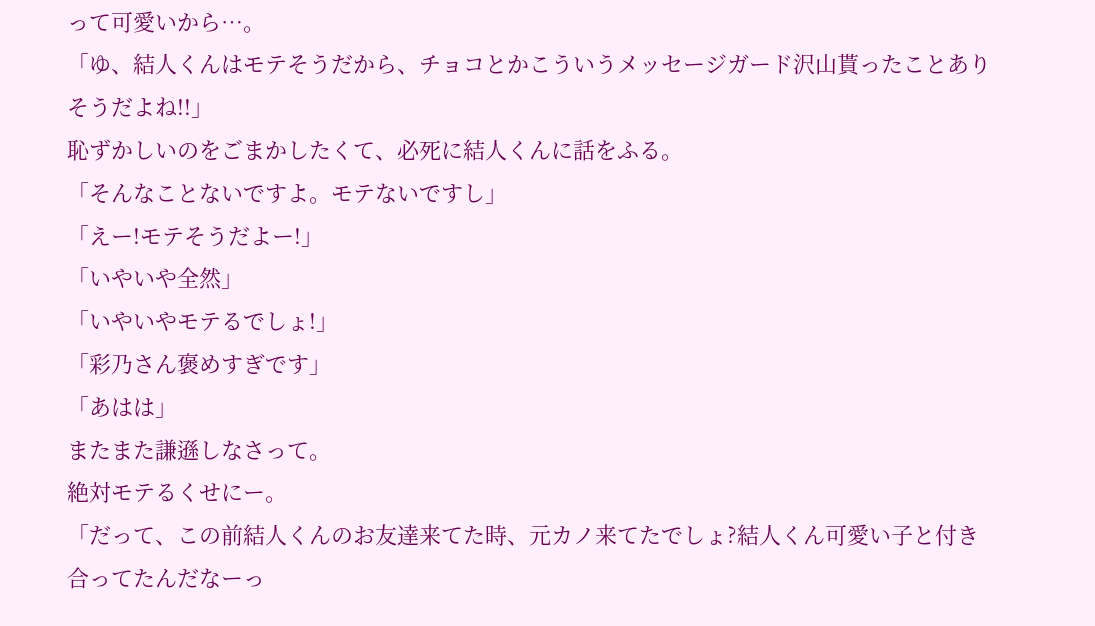って可愛いから…。
「ゆ、結人くんはモテそうだから、チョコとかこういうメッセージガード沢山貰ったことありそうだよね!!」
恥ずかしいのをごまかしたくて、必死に結人くんに話をふる。
「そんなことないですよ。モテないですし」
「えー!モテそうだよー!」
「いやいや全然」
「いやいやモテるでしょ!」
「彩乃さん褒めすぎです」
「あはは」
またまた謙遜しなさって。
絶対モテるくせにー。
「だって、この前結人くんのお友達来てた時、元カノ来てたでしょ?結人くん可愛い子と付き合ってたんだなーっ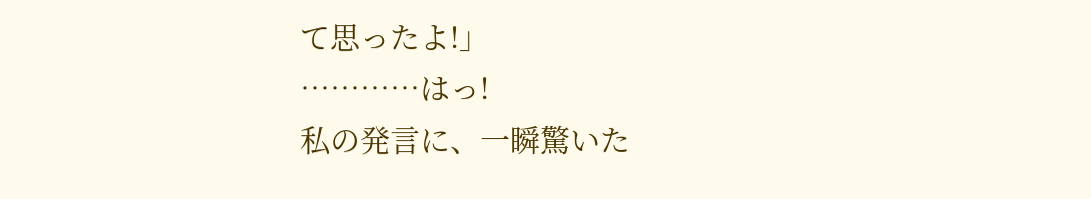て思ったよ!」
…………はっ!
私の発言に、一瞬驚いた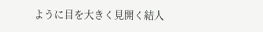ように目を大きく見開く結人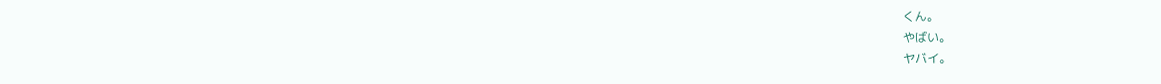くん。
やばい。
ヤバイ。